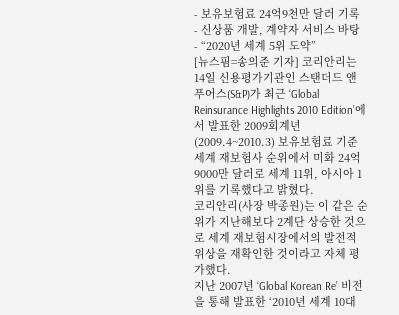- 보유보험료 24억9천만 달러 기록
- 신상품 개발, 계약자 서비스 바탕
- “2020년 세계 5위 도약”
[뉴스핌=송의준 기자] 코리안리는 14일 신용평가기관인 스탠더드 앤 푸어스(S&P)가 최근 ‘Global Reinsurance Highlights 2010 Edition’에서 발표한 2009회계년(2009.4~2010.3) 보유보험료 기준 세계 재보험사 순위에서 미화 24억9000만 달러로 세계 11위, 아시아 1위를 기록했다고 밝혔다.
코리안리(사장 박종원)는 이 같은 순위가 지난해보다 2계단 상승한 것으로 세계 재보험시장에서의 발전적 위상을 재확인한 것이라고 자체 평가했다.
지난 2007년 ‘Global Korean Re’ 비전을 통해 발표한 ‘2010년 세계 10대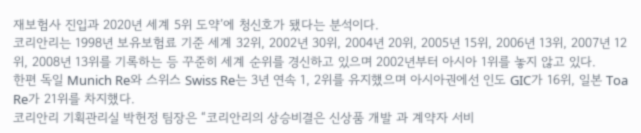재보험사 진입과 2020년 세계 5위 도약’에 청신호가 됐다는 분석이다.
코리안리는 1998년 보유보험료 기준 세계 32위, 2002년 30위, 2004년 20위, 2005년 15위, 2006년 13위, 2007년 12위, 2008년 13위를 기록하는 등 꾸준히 세계 순위를 경신하고 있으며 2002년부터 아시아 1위를 놓지 않고 있다.
한편 독일 Munich Re와 스위스 Swiss Re는 3년 연속 1, 2위를 유지했으며 아시아권에선 인도 GIC가 16위, 일본 Toa Re가 21위를 차지했다.
코리안리 기획관리실 박헌정 팀장은 “코리안리의 상승비결은 신상품 개발 과 계약자 서비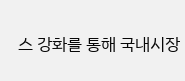스 강화를 통해 국내시장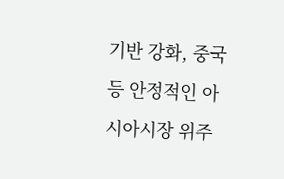기반 강화, 중국 등 안정적인 아시아시장 위주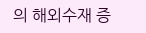의 해외수재 증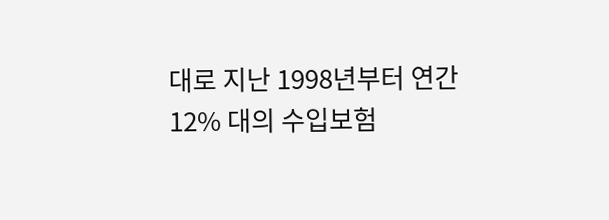대로 지난 1998년부터 연간 12% 대의 수입보험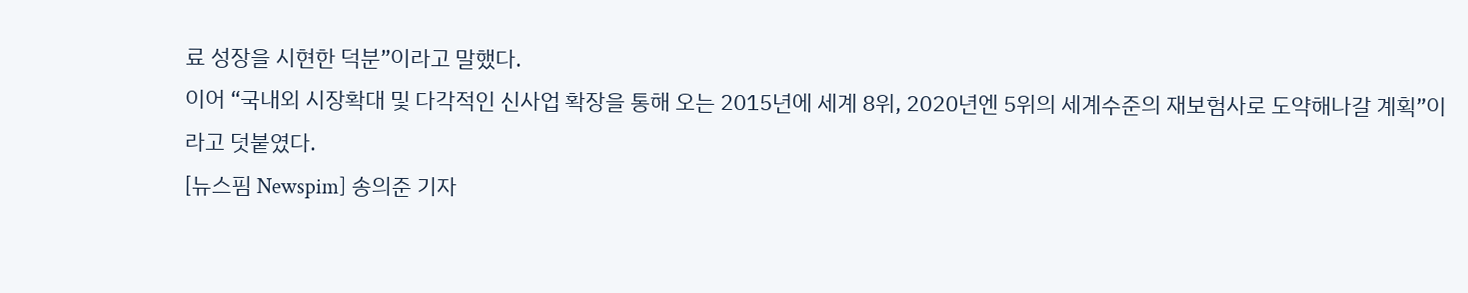료 성장을 시현한 덕분”이라고 말했다.
이어 “국내외 시장확대 및 다각적인 신사업 확장을 통해 오는 2015년에 세계 8위, 2020년엔 5위의 세계수준의 재보험사로 도약해나갈 계획”이라고 덧붙였다.
[뉴스핌 Newspim] 송의준 기자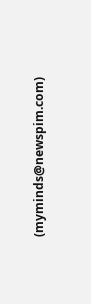(myminds@newspim.com)